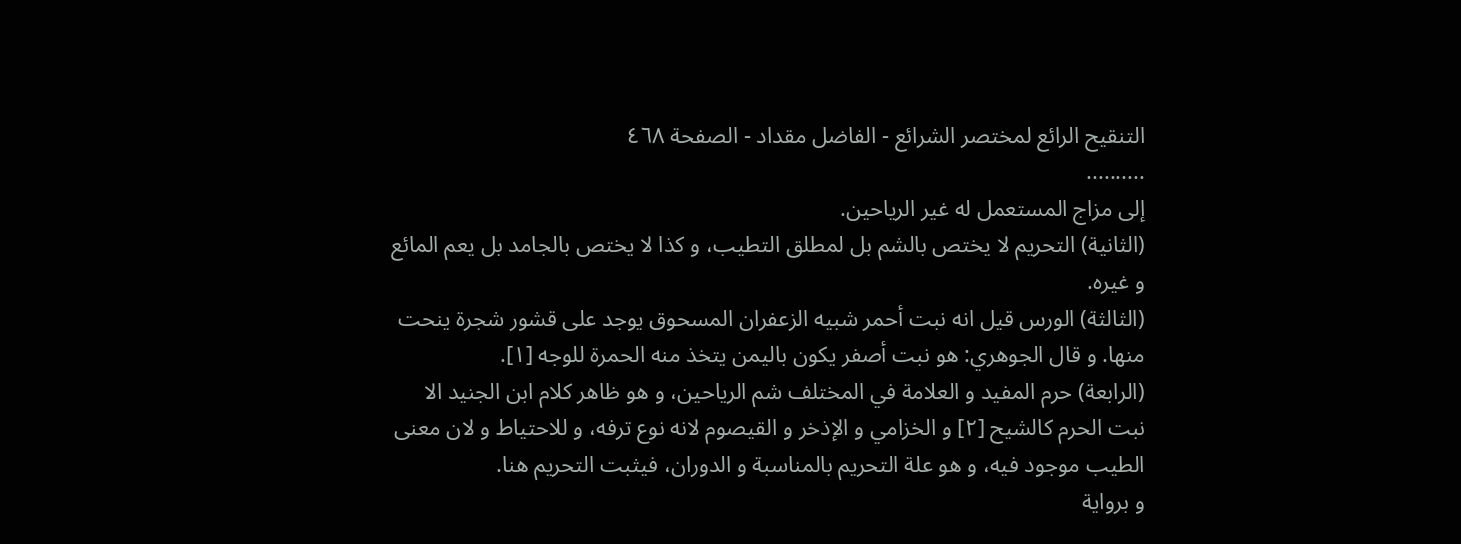التنقيح الرائع لمختصر الشرائع - الفاضل مقداد - الصفحة ٤٦٨
..........
إلى مزاج المستعمل له غير الرياحين.
(الثانية) التحريم لا يختص بالشم بل لمطلق التطيب، و كذا لا يختص بالجامد بل يعم المائع و غيره.
(الثالثة) الورس قيل انه نبت أحمر شبيه الزعفران المسحوق يوجد على قشور شجرة ينحت منها. و قال الجوهري: هو نبت أصفر يكون باليمن يتخذ منه الحمرة للوجه [١].
(الرابعة) حرم المفيد و العلامة في المختلف شم الرياحين، و هو ظاهر كلام ابن الجنيد الا نبت الحرم كالشيح [٢] و الخزامي و الإذخر و القيصوم لانه نوع ترفه، و للاحتياط و لان معنى الطيب موجود فيه، و هو علة التحريم بالمناسبة و الدوران، فيثبت التحريم هنا.
و برواية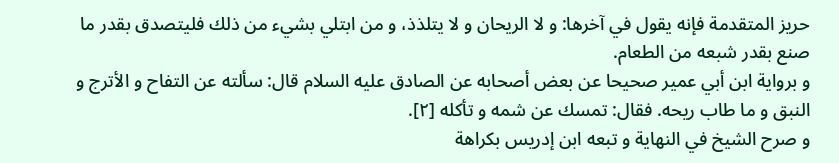حريز المتقدمة فإنه يقول في آخرها: و لا الريحان و لا يتلذذ، و من ابتلي بشيء من ذلك فليتصدق بقدر ما صنع بقدر شبعه من الطعام.
و برواية ابن أبي عمير صحيحا عن بعض أصحابه عن الصادق عليه السلام قال: سألته عن التفاح و الأترج و النبق و ما طاب ريحه. فقال: تمسك عن شمه و تأكله [٢].
و صرح الشيخ في النهاية و تبعه ابن إدريس بكراهة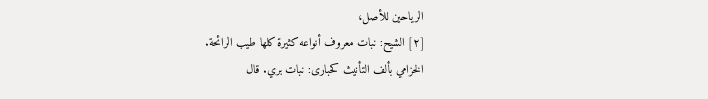الرياحين للأصل،
[٢] الشيح: نبات معروف أنواعه كثيرة كلها طيب الرائحة.
الخزامي بألف التأنيث كحبارى: نبات بري. قال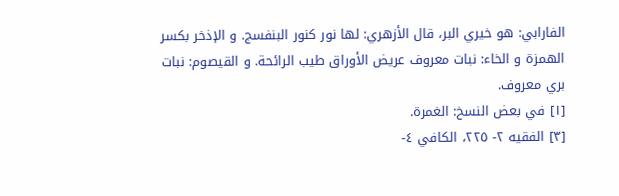الفارابي: هو خيري البر، قال الأزهري: لها نور كنور البنفسج. و الإذخر بكسر الهمزة و الخاء: نبات معروف عريض الأوراق طيب الرائحة. و القيصوم: نبات بري معروف.
[١] في بعض النسخ: الغمرة.
[٣] الفقيه ٢- ٢٢٥، الكافي ٤-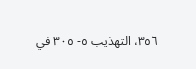٣٥٦، التهذيب ٥- ٣٠٥ في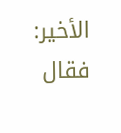الأخير: فقال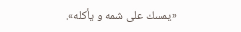«يمسك على شمه و يأكله».